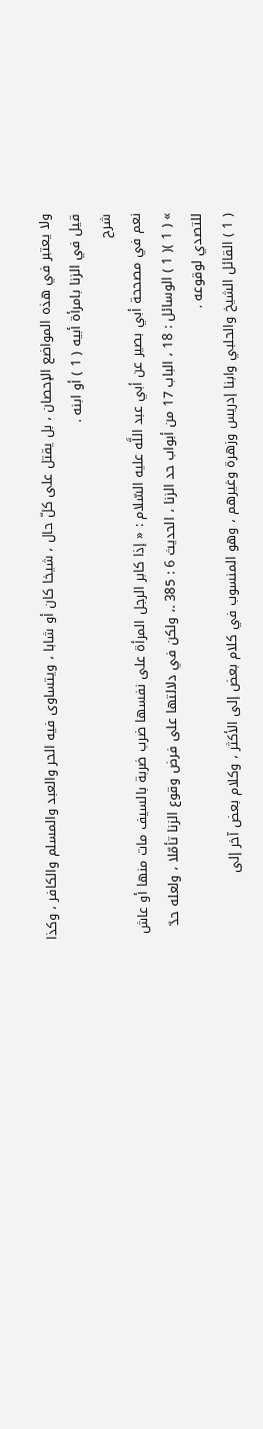ولا يعتبر في هذه المواضع الإحصان ، بل يقتل على كلّ حال ، شيخا كان أو شابا ، ويتساوى فيه الحر والعبد والمسلم والكافر ، وكذا قيل في الزنا بامرأة أبيه ( 1 ) أو ابنه .
شرح
نعم في مصححة أبي بصير عن أبي عبد اللَّه عليه السّلام : « إذا كابر الرجل المرأة على نفسها ضرب ضربة بالسيف مات منها أو عاش » ( 1 )( 1 ) الوسائل : 18 ، الباب 17 من أبواب حد الزنا ، الحديث 6 : 385 .، ولكن في دلالتها على فرض وقوع الزنا تأمّلا ، ولعله حدّ للتصدي لوقوعه .
( 1 ) القائل الشيخ والحلبي وابنا إدريس وزهرة وغيرهم ، وهو المنسوب في كلام بعض إلى الأكثر ، وكلام بعض آخر إلى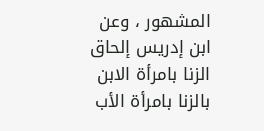المشهور ، وعن ابن إدريس إلحاق الزنا بامرأة الابن بالزنا بامرأة الأب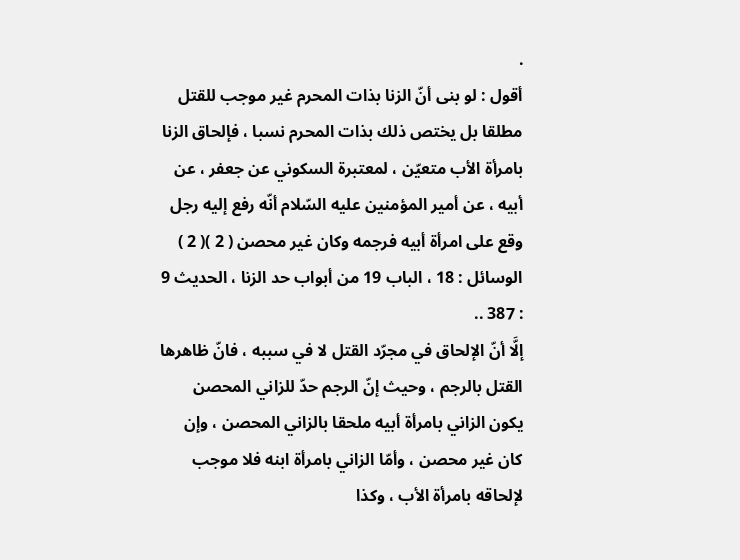.
أقول : لو بنى أنّ الزنا بذات المحرم غير موجب للقتل مطلقا بل يختص ذلك بذات المحرم نسبا ، فإلحاق الزنا بامرأة الأب متعيّن ، لمعتبرة السكوني عن جعفر ، عن أبيه ، عن أمير المؤمنين عليه السّلام أنّه رفع إليه رجل وقع على امرأة أبيه فرجمه وكان غير محصن ( 2 )( 2 ) الوسائل : 18 ، الباب 19 من أبواب حد الزنا ، الحديث 9 : 387 ..
إلَّا أنّ الإلحاق في مجرّد القتل لا في سببه ، فانّ ظاهرها القتل بالرجم ، وحيث إنّ الرجم حدّ للزاني المحصن يكون الزاني بامرأة أبيه ملحقا بالزاني المحصن ، وإن كان غير محصن ، وأمّا الزاني بامرأة ابنه فلا موجب لإلحاقه بامرأة الأب ، وكذا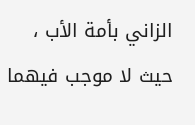الزاني بأمة الأب ، حيث لا موجب فيهما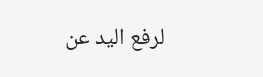لرفع اليد عن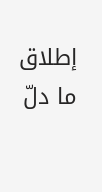إطلاق ما دلّ